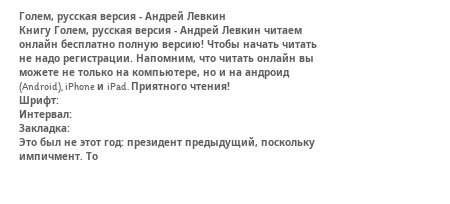Голем, русская версия - Андрей Левкин
Книгу Голем, русская версия - Андрей Левкин читаем онлайн бесплатно полную версию! Чтобы начать читать не надо регистрации. Напомним, что читать онлайн вы можете не только на компьютере, но и на андроид (Android), iPhone и iPad. Приятного чтения!
Шрифт:
Интервал:
Закладка:
Это был не этот год: президент предыдущий, поскольку импичмент. То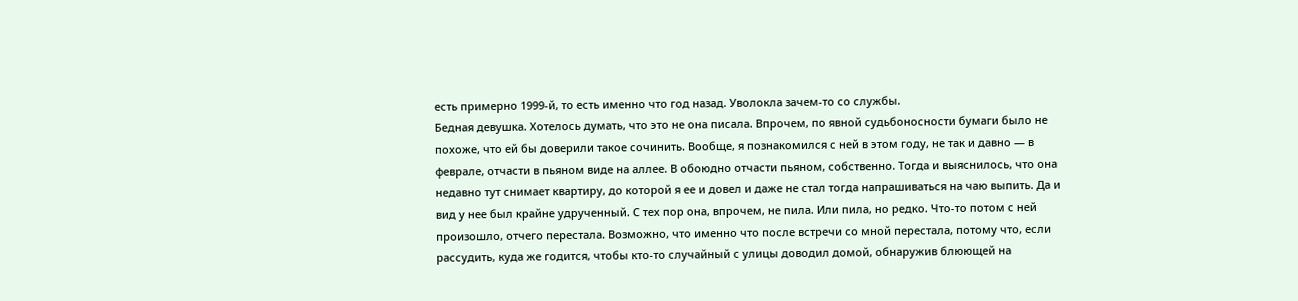есть примерно 1999-й, то есть именно что год назад. Уволокла зачем-то со службы.
Бедная девушка. Хотелось думать, что это не она писала. Впрочем, по явной судьбоносности бумаги было не похоже, что ей бы доверили такое сочинить. Вообще, я познакомился с ней в этом году, не так и давно — в феврале, отчасти в пьяном виде на аллее. В обоюдно отчасти пьяном, собственно. Тогда и выяснилось, что она недавно тут снимает квартиру, до которой я ее и довел и даже не стал тогда напрашиваться на чаю выпить. Да и вид у нее был крайне удрученный. С тех пор она, впрочем, не пила. Или пила, но редко. Что-то потом с ней произошло, отчего перестала. Возможно, что именно что после встречи со мной перестала, потому что, если рассудить, куда же годится, чтобы кто-то случайный с улицы доводил домой, обнаружив блюющей на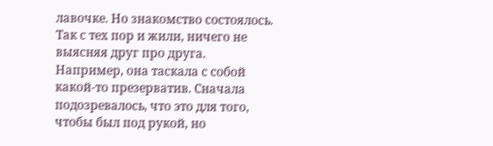лавочке. Но знакомство состоялось. Так с тех пор и жили, ничего не выясняя друг про друга.
Например, она таскала с собой какой-то презерватив. Сначала подозревалось, что это для того, чтобы был под рукой, но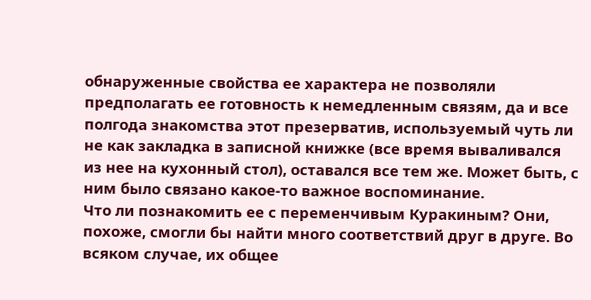обнаруженные свойства ее характера не позволяли предполагать ее готовность к немедленным связям, да и все полгода знакомства этот презерватив, используемый чуть ли не как закладка в записной книжке (все время вываливался из нее на кухонный стол), оставался все тем же. Может быть, с ним было связано какое-то важное воспоминание.
Что ли познакомить ее с переменчивым Куракиным? Они, похоже, смогли бы найти много соответствий друг в друге. Во всяком случае, их общее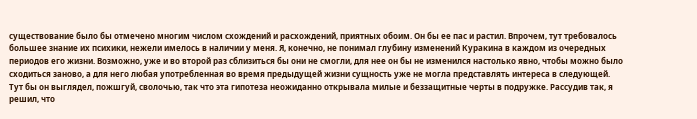существование было бы отмечено многим числом схождений и расхождений, приятных обоим. Он бы ее пас и растил. Впрочем, тут требовалось большее знание их психики, нежели имелось в наличии у меня. Я, конечно, не понимал глубину изменений Куракина в каждом из очередных периодов его жизни. Возможно, уже и во второй раз сблизиться бы они не смогли, для нее он бы не изменился настолько явно, чтобы можно было сходиться заново, а для него любая употребленная во время предыдущей жизни сущность уже не могла представлять интереса в следующей. Тут бы он выглядел, пожшгуй, сволочью, так что эта гипотеза неожиданно открывала милые и беззащитные черты в подружке. Рассудив так, я решил, что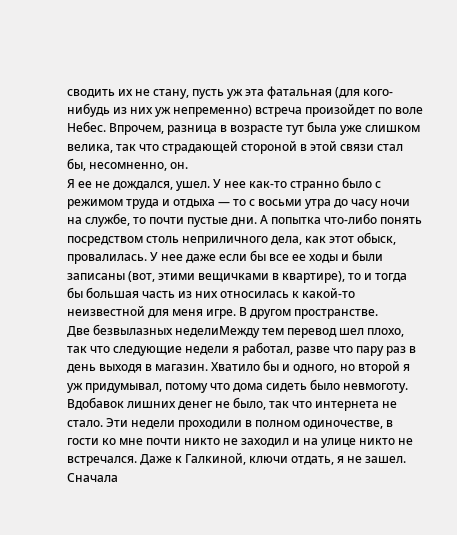сводить их не стану, пусть уж эта фатальная (для кого-нибудь из них уж непременно) встреча произойдет по воле Небес. Впрочем, разница в возрасте тут была уже слишком велика, так что страдающей стороной в этой связи стал бы, несомненно, он.
Я ее не дождался, ушел. У нее как-то странно было с режимом труда и отдыха — то с восьми утра до часу ночи на службе, то почти пустые дни. А попытка что-либо понять посредством столь неприличного дела, как этот обыск, провалилась. У нее даже если бы все ее ходы и были записаны (вот, этими вещичками в квартире), то и тогда бы большая часть из них относилась к какой-то неизвестной для меня игре. В другом пространстве.
Две безвылазных неделиМежду тем перевод шел плохо, так что следующие недели я работал, разве что пару раз в день выходя в магазин. Хватило бы и одного, но второй я уж придумывал, потому что дома сидеть было невмоготу. Вдобавок лишних денег не было, так что интернета не стало. Эти недели проходили в полном одиночестве, в гости ко мне почти никто не заходил и на улице никто не встречался. Даже к Галкиной, ключи отдать, я не зашел. Сначала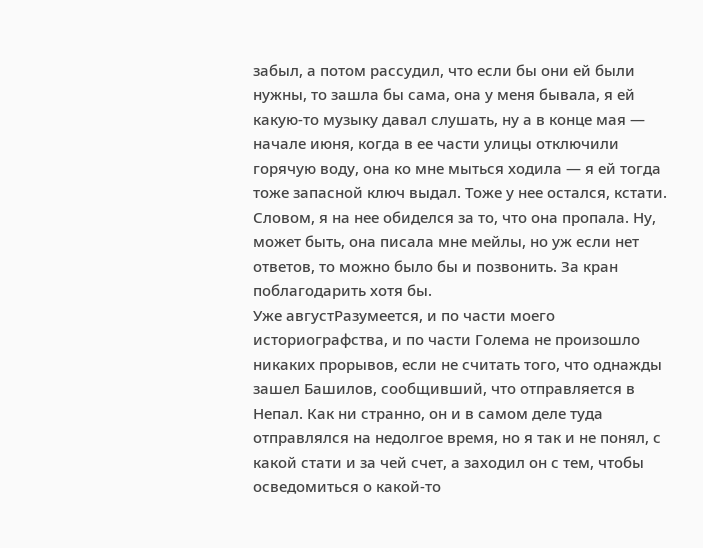забыл, а потом рассудил, что если бы они ей были нужны, то зашла бы сама, она у меня бывала, я ей какую-то музыку давал слушать, ну а в конце мая — начале июня, когда в ее части улицы отключили горячую воду, она ко мне мыться ходила — я ей тогда тоже запасной ключ выдал. Тоже у нее остался, кстати. Словом, я на нее обиделся за то, что она пропала. Ну, может быть, она писала мне мейлы, но уж если нет ответов, то можно было бы и позвонить. За кран поблагодарить хотя бы.
Уже августРазумеется, и по части моего историографства, и по части Голема не произошло никаких прорывов, если не считать того, что однажды зашел Башилов, сообщивший, что отправляется в Непал. Как ни странно, он и в самом деле туда отправлялся на недолгое время, но я так и не понял, с какой стати и за чей счет, а заходил он с тем, чтобы осведомиться о какой-то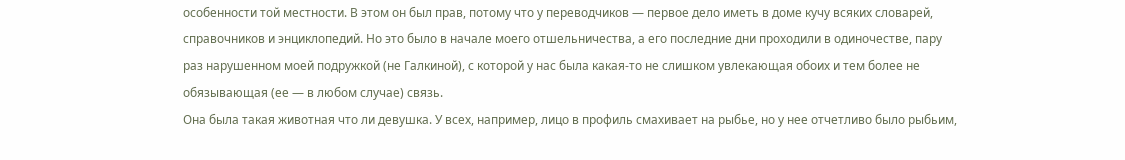особенности той местности. В этом он был прав, потому что у переводчиков — первое дело иметь в доме кучу всяких словарей, справочников и энциклопедий. Но это было в начале моего отшельничества, а его последние дни проходили в одиночестве, пару раз нарушенном моей подружкой (не Галкиной), с которой у нас была какая-то не слишком увлекающая обоих и тем более не обязывающая (ее — в любом случае) связь.
Она была такая животная что ли девушка. У всех, например, лицо в профиль смахивает на рыбье, но у нее отчетливо было рыбьим,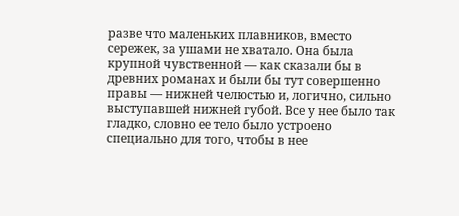разве что маленьких плавников, вместо сережек, за ушами не хватало. Она была крупной чувственной — как сказали бы в древних романах и были бы тут совершенно правы — нижней челюстью и, логично, сильно выступавшей нижней губой. Все у нее было так гладко, словно ее тело было устроено специально для того, чтобы в нее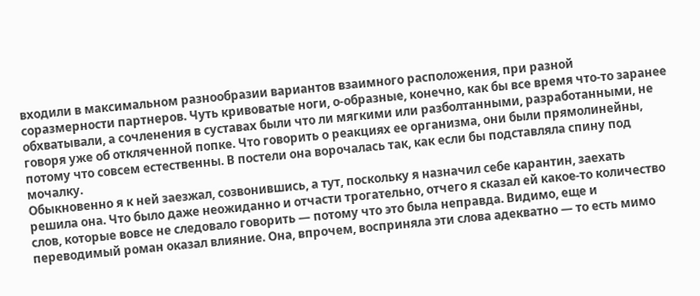входили в максимальном разнообразии вариантов взаимного расположения, при разной соразмерности партнеров. Чуть кривоватые ноги, о-образные, конечно, как бы все время что-то заранее обхватывали, а сочленения в суставах были что ли мягкими или разболтанными, разработанными, не говоря уже об откляченной попке. Что говорить о реакциях ее организма, они были прямолинейны, потому что совсем естественны. В постели она ворочалась так, как если бы подставляла спину под мочалку.
Обыкновенно я к ней заезжал, созвонившись, а тут, поскольку я назначил себе карантин, заехать решила она. Что было даже неожиданно и отчасти трогательно, отчего я сказал ей какое-то количество слов, которые вовсе не следовало говорить — потому что это была неправда. Видимо, еще и переводимый роман оказал влияние. Она, впрочем, восприняла эти слова адекватно — то есть мимо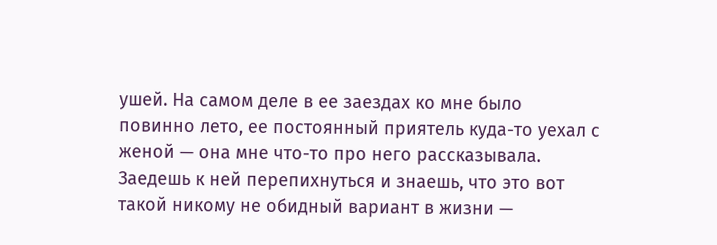ушей. На самом деле в ее заездах ко мне было повинно лето, ее постоянный приятель куда-то уехал с женой — она мне что-то про него рассказывала.
Заедешь к ней перепихнуться и знаешь, что это вот такой никому не обидный вариант в жизни —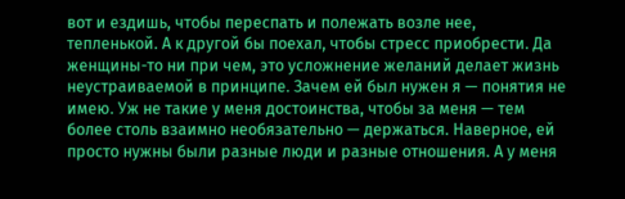вот и ездишь, чтобы переспать и полежать возле нее, тепленькой. А к другой бы поехал, чтобы стресс приобрести. Да женщины-то ни при чем, это усложнение желаний делает жизнь неустраиваемой в принципе. Зачем ей был нужен я — понятия не имею. Уж не такие у меня достоинства, чтобы за меня — тем более столь взаимно необязательно — держаться. Наверное, ей просто нужны были разные люди и разные отношения. А у меня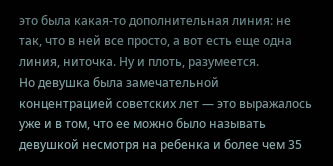это была какая-то дополнительная линия: не так, что в ней все просто, а вот есть еще одна линия, ниточка. Ну и плоть, разумеется.
Но девушка была замечательной концентрацией советских лет — это выражалось уже и в том, что ее можно было называть девушкой несмотря на ребенка и более чем 35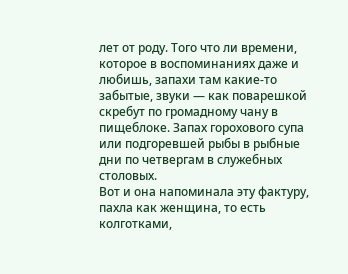лет от роду. Того что ли времени, которое в воспоминаниях даже и любишь, запахи там какие-то забытые, звуки — как поварешкой скребут по громадному чану в пищеблоке. Запах горохового супа или подгоревшей рыбы в рыбные дни по четвергам в служебных столовых.
Вот и она напоминала эту фактуру, пахла как женщина, то есть колготками,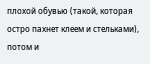плохой обувью (такой, которая остро пахнет клеем и стельками), потом и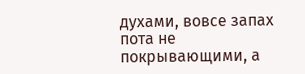духами, вовсе запах пота не покрывающими, а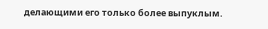делающими его только более выпуклым.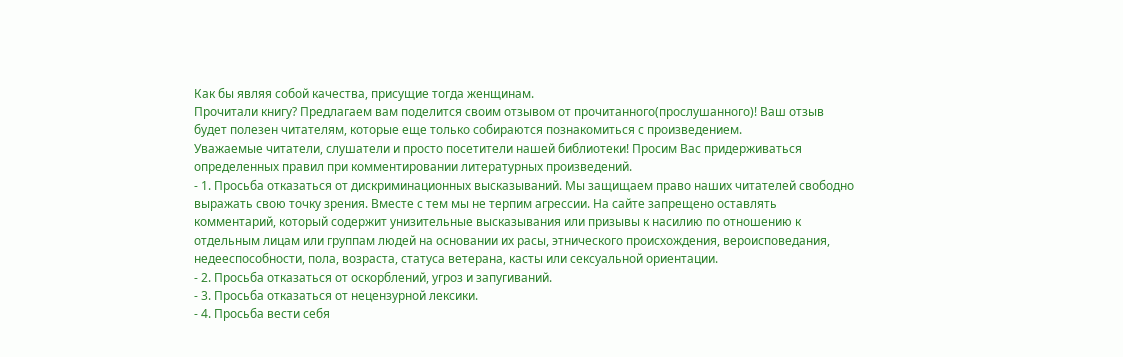Как бы являя собой качества, присущие тогда женщинам.
Прочитали книгу? Предлагаем вам поделится своим отзывом от прочитанного(прослушанного)! Ваш отзыв будет полезен читателям, которые еще только собираются познакомиться с произведением.
Уважаемые читатели, слушатели и просто посетители нашей библиотеки! Просим Вас придерживаться определенных правил при комментировании литературных произведений.
- 1. Просьба отказаться от дискриминационных высказываний. Мы защищаем право наших читателей свободно выражать свою точку зрения. Вместе с тем мы не терпим агрессии. На сайте запрещено оставлять комментарий, который содержит унизительные высказывания или призывы к насилию по отношению к отдельным лицам или группам людей на основании их расы, этнического происхождения, вероисповедания, недееспособности, пола, возраста, статуса ветерана, касты или сексуальной ориентации.
- 2. Просьба отказаться от оскорблений, угроз и запугиваний.
- 3. Просьба отказаться от нецензурной лексики.
- 4. Просьба вести себя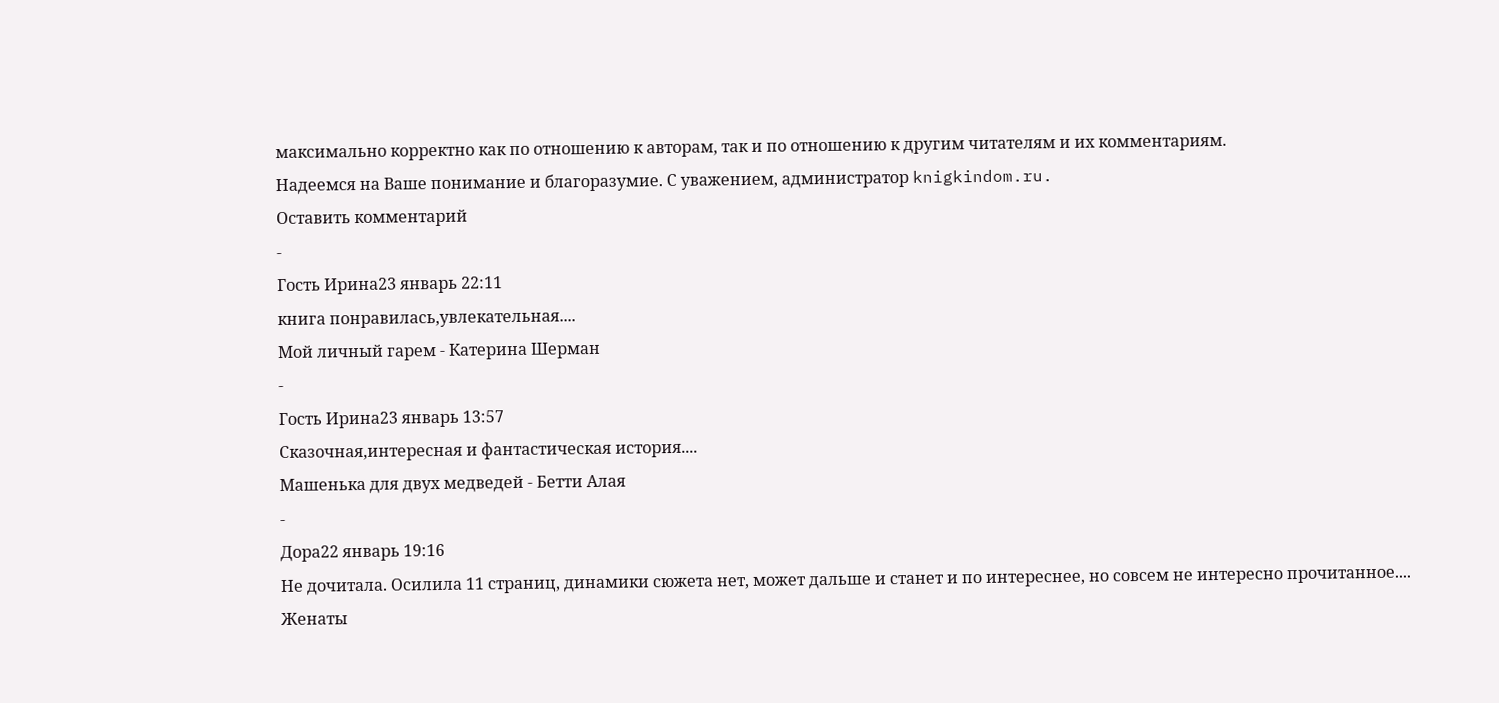максимально корректно как по отношению к авторам, так и по отношению к другим читателям и их комментариям.
Надеемся на Ваше понимание и благоразумие. С уважением, администратор knigkindom.ru.
Оставить комментарий
-
Гость Ирина23 январь 22:11
книга понравилась,увлекательная....
Мой личный гарем - Катерина Шерман
-
Гость Ирина23 январь 13:57
Сказочная,интересная и фантастическая история....
Машенька для двух медведей - Бетти Алая
-
Дора22 январь 19:16
Не дочитала. Осилила 11 страниц, динамики сюжета нет, может дальше и станет и по интереснее, но совсем не интересно прочитанное....
Женаты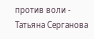против воли - Татьяна Серганова